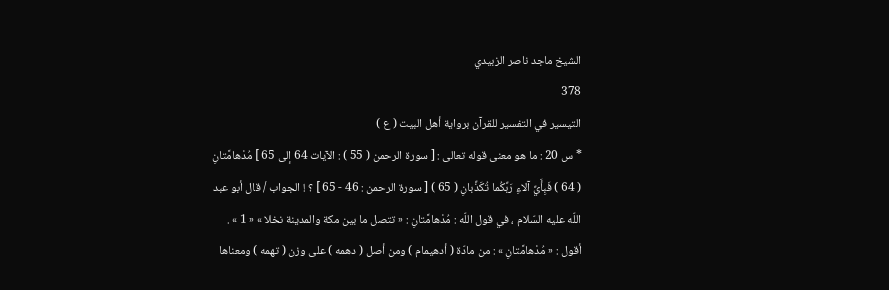الشيخ ماجد ناصر الزبيدي
378
التيسير في التفسير للقرآن برواية أهل البيت ( ع )
* س 20 : ما هو معنى قوله تعالى : [ سورة الرحمن ( 55 ) : الآيات 64 إلى 65 ] مُدْهامَّتانِ ( 64 ) فَبِأَيِّ آلاءِ رَبِّكُما تُكَذِّبانِ ( 65 ) [ سورة الرحمن : 46 - 65 ] ؟ ! الجواب / قال أبو عبد اللّه عليه السّلام ، في قول اللّه : مُدْهامَّتانِ : « تتصل ما بين مكة والمدينة نخلا » « 1 » . أقول : « مُدْهامَّتانِ » : من مادّة ( أدهيمام ) ومن أصل ( دهمه ) على وزن ( تهمه ) ومعناها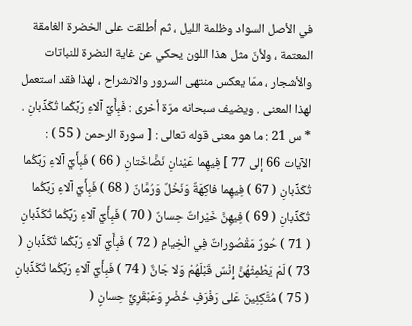في الأصل السواد وظلمة الليل ، ثم أطلقت على الخضرة الغامقة المعتمة ، ولأنّ مثل هذا اللون يحكي عن غاية النضرة للنباتات والأشجار ، ممّا يعكس منتهى السرور والانشراح ، لهذا فقد استعمل لهذا المعنى . ويضيف سبحانه مرّة أخرى : فَبِأَيِّ آلاءِ رَبِّكُما تُكَذِّبانِ . * س 21 : ما هو معنى قوله تعالى : [ سورة الرحمن ( 55 ) : الآيات 66 إلى 77 ] فِيهِما عَيْنانِ نَضَّاخَتانِ ( 66 ) فَبِأَيِّ آلاءِ رَبِّكُما تُكَذِّبانِ ( 67 ) فِيهِما فاكِهَةٌ وَنَخْلٌ وَرُمَّانٌ ( 68 ) فَبِأَيِّ آلاءِ رَبِّكُما تُكَذِّبانِ ( 69 ) فِيهِنَّ خَيْراتٌ حِسانٌ ( 70 ) فَبِأَيِّ آلاءِ رَبِّكُما تُكَذِّبانِ ( 71 ) حُورٌ مَقْصُوراتٌ فِي الْخِيامِ ( 72 ) فَبِأَيِّ آلاءِ رَبِّكُما تُكَذِّبانِ ( 73 ) لَمْ يَطْمِثْهُنَّ إِنْسٌ قَبْلَهُمْ وَلا جَانٌّ ( 74 ) فَبِأَيِّ آلاءِ رَبِّكُما تُكَذِّبانِ ( 75 ) مُتَّكِئِينَ عَلى رَفْرَفٍ خُضْرٍ وَعَبْقَرِيٍّ حِسانٍ (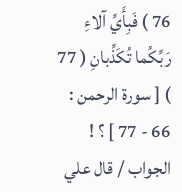76 ) فَبِأَيِّ آلاءِ رَبِّكُما تُكَذِّبانِ ( 77 ) [ سورة الرحمن : 66 - 77 ] ؟ ! الجواب / قال علي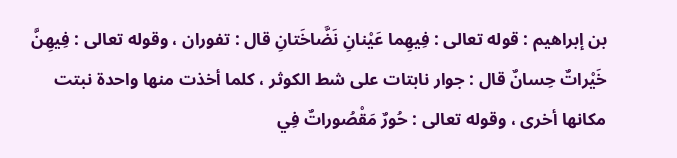بن إبراهيم : قوله تعالى : فِيهِما عَيْنانِ نَضَّاخَتانِ قال : تفوران ، وقوله تعالى : فِيهِنَّ خَيْراتٌ حِسانٌ قال : جوار نابتات على شط الكوثر ، كلما أخذت منها واحدة نبتت مكانها أخرى ، وقوله تعالى : حُورٌ مَقْصُوراتٌ فِي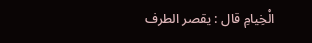الْخِيامِ قال : يقصر الطرف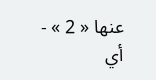عنها « 2 » - أي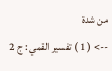من شدة
--> ( 1 ) تفسير القمي : ج 2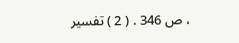، ص 346 . ( 2 ) تفسير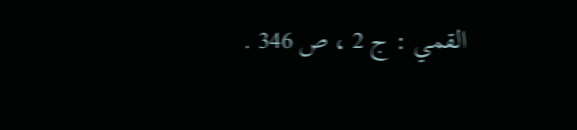القمي : ج 2 ، ص 346 .